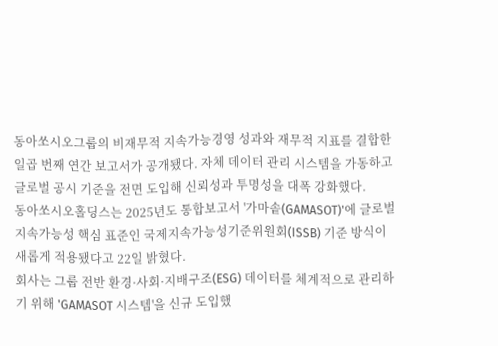동아쏘시오그룹의 비재무적 지속가능경영 성과와 재무적 지표를 결합한 일곱 번째 연간 보고서가 공개됐다. 자체 데이터 관리 시스템을 가동하고 글로벌 공시 기준을 전면 도입해 신뢰성과 투명성을 대폭 강화했다.
동아쏘시오홀딩스는 2025년도 통합보고서 '가마솥(GAMASOT)'에 글로벌 지속가능성 핵심 표준인 국제지속가능성기준위원회(ISSB) 기준 방식이 새롭게 적용됐다고 22일 밝혔다.
회사는 그룹 전반 환경·사회·지배구조(ESG) 데이터를 체계적으로 관리하기 위해 'GAMASOT 시스템'을 신규 도입했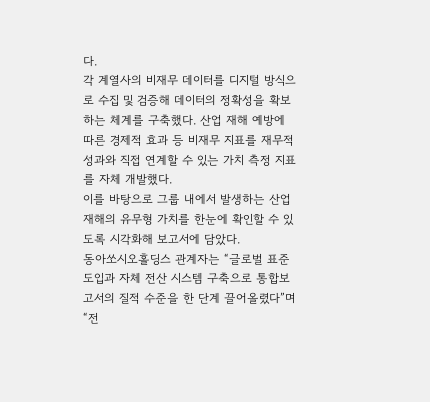다.
각 계열사의 비재무 데이터를 디지털 방식으로 수집 및 검증해 데이터의 정확성을 확보하는 체계를 구축했다. 산업 재해 예방에 따른 경제적 효과 등 비재무 지표를 재무적 성과와 직접 연계할 수 있는 가치 측정 지표를 자체 개발했다.
이를 바탕으로 그룹 내에서 발생하는 산업재해의 유무형 가치를 한눈에 확인할 수 있도록 시각화해 보고서에 담았다.
동아쏘시오홀딩스 관계자는 “글로벌 표준 도입과 자체 전산 시스템 구축으로 통합보고서의 질적 수준을 한 단계 끌어올렸다”며 “전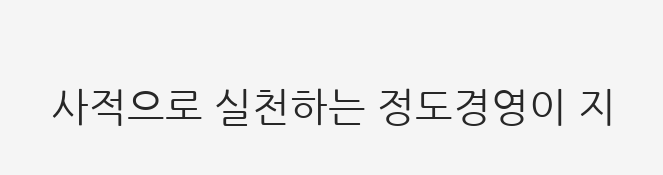사적으로 실천하는 정도경영이 지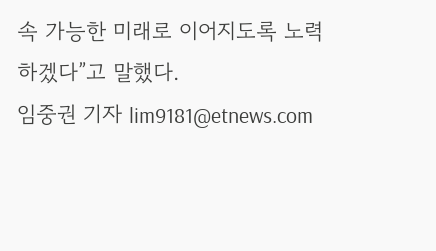속 가능한 미래로 이어지도록 노력하겠다”고 말했다.
임중권 기자 lim9181@etnews.com